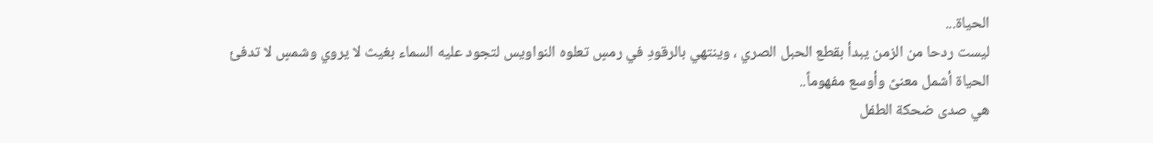الحياة...
ليست ردحا من الزمن يبدأ بقطع الحبل الصري ، وينتهي بالرقودِ في رمسٍ تعلوه النواويس لتجود عليه السماء بغيث لا يروي وشمسٍ لا تدفئ
الحياة أشمل معنىً وأوسع مفهوماً..
هي صدى ضحكة الطفل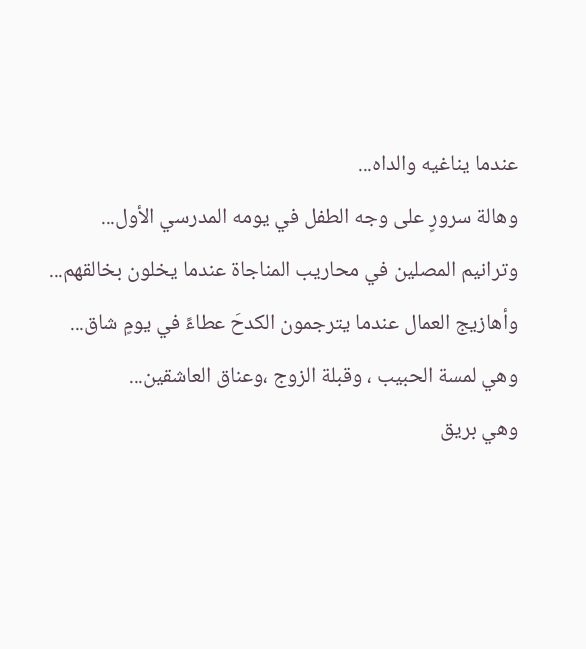عندما يناغيه والداه...
وهالة سرورٍ على وجه الطفل في يومه المدرسي الأول...
وترانيم المصلين في محاريب المناجاة عندما يخلون بخالقهم...
وأهازيج العمال عندما يترجمون الكدحَ عطاءً في يومٍ شاق...
وهي لمسة الحبيب ، وقبلة الزوج ،وعناق العاشقين...
وهي بريق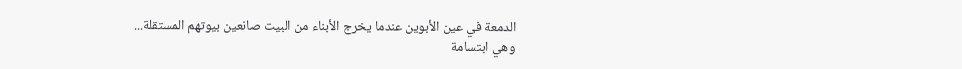الدمعة في عين الأبوين عندما يخرج الأبناء من البيت صانعين بيوتهم المستقلة...
وهي ابتسامة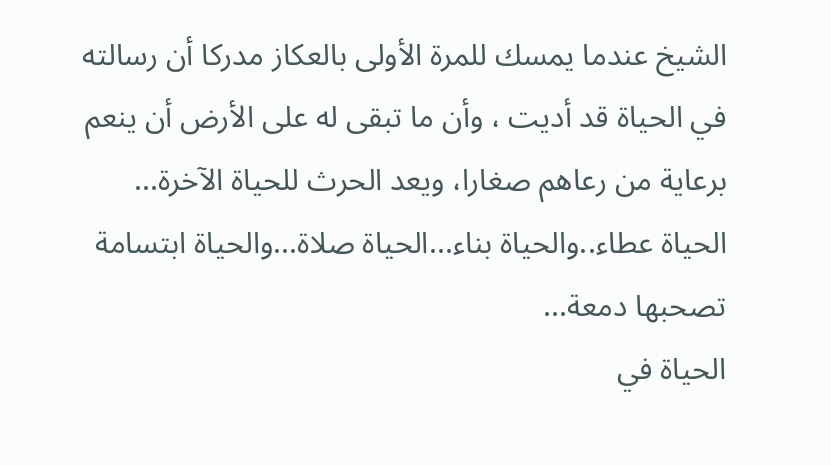الشيخ عندما يمسك للمرة الأولى بالعكاز مدركا أن رسالته في الحياة قد أديت ، وأن ما تبقى له على الأرض أن ينعم برعاية من رعاهم صغارا، ويعد الحرث للحياة الآخرة...
الحياة عطاء..والحياة بناء...الحياة صلاة...والحياة ابتسامة تصحبها دمعة...
الحياة في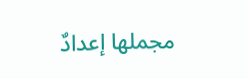مجملها إعدادٌ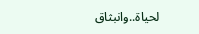لحياة..وانبثاق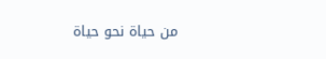من حياة نحو حياة